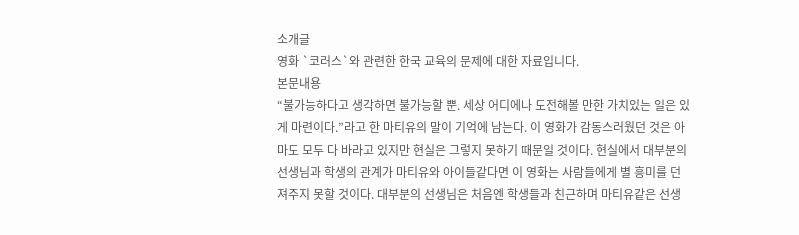소개글
영화 `코러스`와 관련한 한국 교육의 문제에 대한 자료입니다.
본문내용
“불가능하다고 생각하면 불가능할 뿐. 세상 어디에나 도전해볼 만한 가치있는 일은 있게 마련이다.”라고 한 마티유의 말이 기억에 남는다. 이 영화가 감동스러웠던 것은 아마도 모두 다 바라고 있지만 현실은 그렇지 못하기 때문일 것이다. 현실에서 대부분의 선생님과 학생의 관계가 마티유와 아이들같다면 이 영화는 사람들에게 별 흥미를 던져주지 못할 것이다. 대부분의 선생님은 처음엔 학생들과 친근하며 마티유같은 선생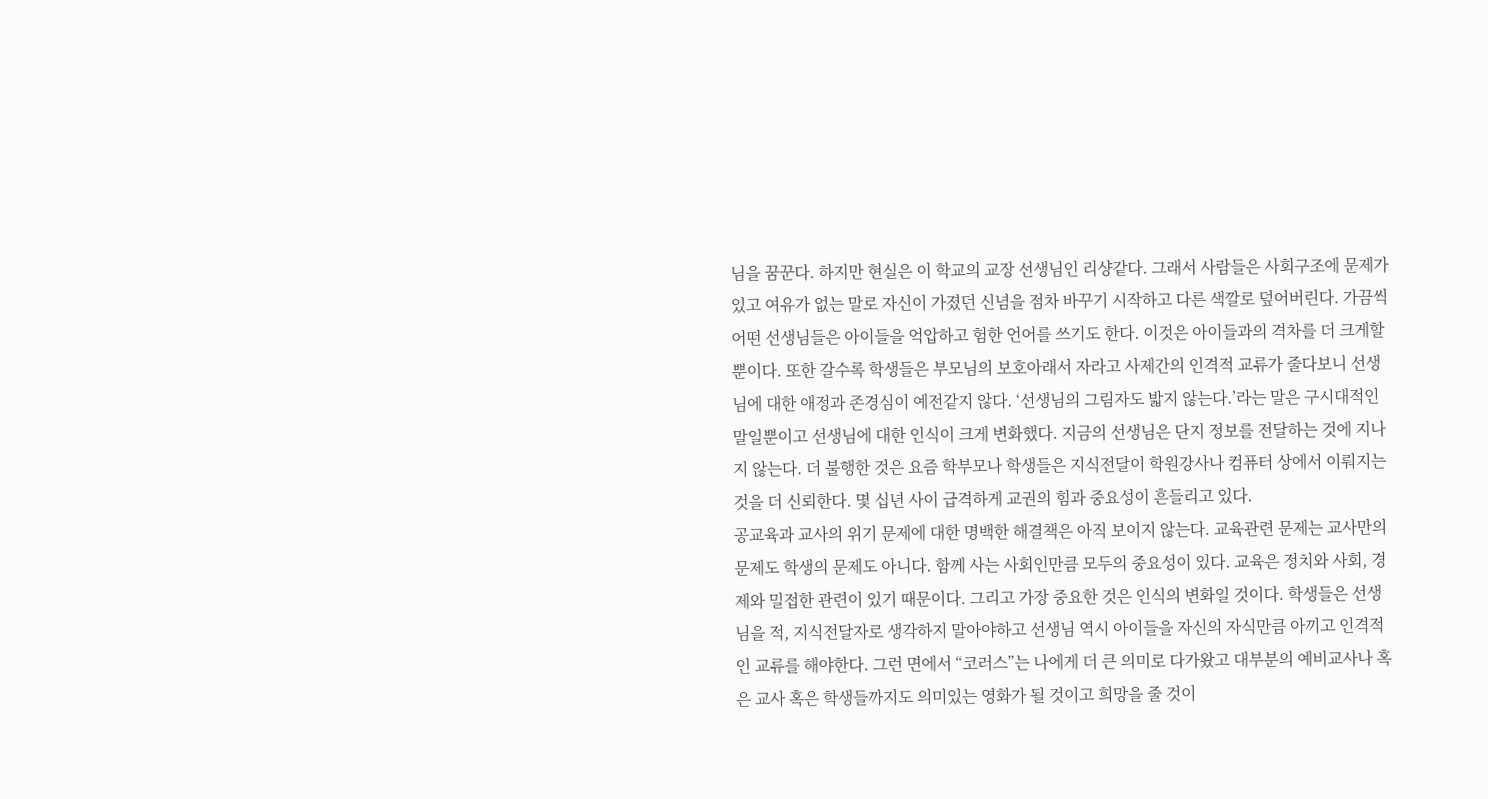님을 꿈꾼다. 하지만 현실은 이 학교의 교장 선생님인 리샹같다. 그래서 사람들은 사회구조에 문제가 있고 여유가 없는 말로 자신이 가졌던 신념을 점차 바꾸기 시작하고 다른 색깔로 덮어버린다. 가끔씩 어떤 선생님들은 아이들을 억압하고 험한 언어를 쓰기도 한다. 이것은 아이들과의 격차를 더 크게할 뿐이다. 또한 갈수록 학생들은 부모님의 보호아래서 자라고 사제간의 인격적 교류가 줄다보니 선생님에 대한 애정과 존경심이 예전같지 않다. ‘선생님의 그림자도 밟지 않는다.’라는 말은 구시대적인 말일뿐이고 선생님에 대한 인식이 크게 변화했다. 지금의 선생님은 단지 정보를 전달하는 것에 지나지 않는다. 더 불행한 것은 요즘 학부모나 학생들은 지식전달이 학원강사나 컴퓨터 상에서 이뤄지는 것을 더 신뢰한다. 몇 십년 사이 급격하게 교권의 힘과 중요성이 흔들리고 있다.
공교육과 교사의 위기 문제에 대한 명백한 해결책은 아직 보이지 않는다. 교육관련 문제는 교사만의 문제도 학생의 문제도 아니다. 함께 사는 사회인만큼 모두의 중요성이 있다. 교육은 정치와 사회, 경제와 밀접한 관련이 있기 때문이다. 그리고 가장 중요한 것은 인식의 변화일 것이다. 학생들은 선생님을 적, 지식전달자로 생각하지 말아야하고 선생님 역시 아이들을 자신의 자식만큼 아끼고 인격적인 교류를 해야한다. 그런 면에서 “코러스”는 나에게 더 큰 의미로 다가왔고 대부분의 예비교사나 혹은 교사 혹은 학생들까지도 의미있는 영화가 될 것이고 희망을 줄 것이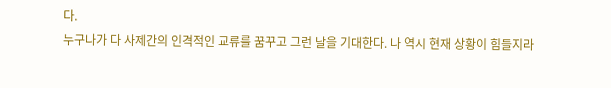다.
누구나가 다 사제간의 인격적인 교류를 꿈꾸고 그런 날을 기대한다. 나 역시 현재 상황이 힘들지라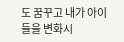도 꿈꾸고 내가 아이들을 변화시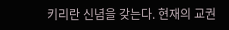키리란 신념을 갖는다. 현재의 교권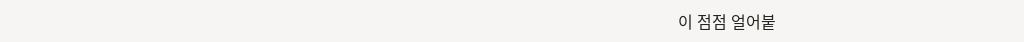이 점점 얼어붙